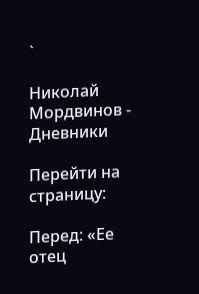`

Николай Мордвинов - Дневники

Перейти на страницу:

Перед: «Ее отец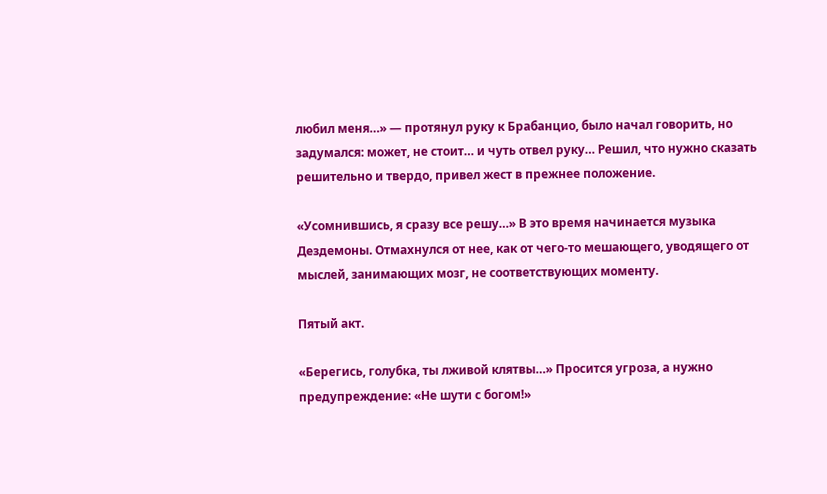любил меня…» — протянул руку к Брабанцио, было начал говорить, но задумался: может, не стоит… и чуть отвел руку… Решил, что нужно сказать решительно и твердо, привел жест в прежнее положение.

«Усомнившись, я сразу все решу…» В это время начинается музыка Дездемоны. Отмахнулся от нее, как от чего-то мешающего, уводящего от мыслей, занимающих мозг, не соответствующих моменту.

Пятый акт.

«Берегись, голубка, ты лживой клятвы…» Просится угроза, а нужно предупреждение: «Не шути с богом!»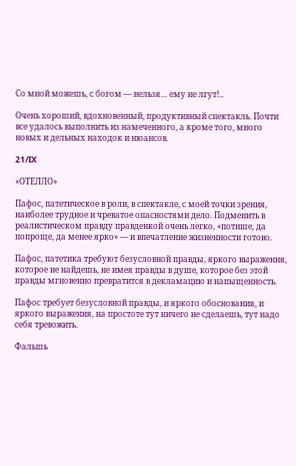Со мной можешь, с богом — нельзя… ему не лгут!..

Очень хороший, вдохновенный, продуктивный спектакль. Почти все удалось выполнить из намеченного, а кроме того, много новых и дельных находок и нюансов.

21/IX

«ОТЕЛЛО»

Пафос, патетическое в роли, в спектакле, с моей точки зрения, наиболее трудное и чреватое опасностями дело. Подменить в реалистическом правду правденкой очень легко, «потише, да попроще, да менее ярко» — и впечатление жизненности готово.

Пафос, патетика требуют безусловной правды, яркого выражения, которое не найдешь, не имея правды в душе, которое без этой правды мгновенно превратится в декламацию и напыщенность.

Пафос требует безусловной правды, и яркого обоснования, и яркого выражения, на простоте тут ничего не сделаешь, тут надо себя тревожить.

Фальшь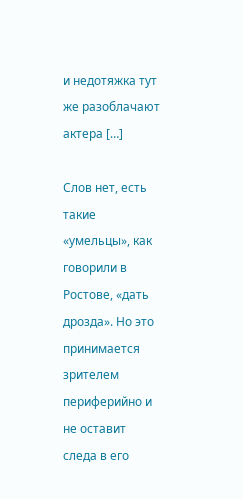и недотяжка тут же разоблачают актера […]

Слов нет, есть такие «умельцы», как говорили в Ростове, «дать дрозда». Но это принимается зрителем периферийно и не оставит следа в его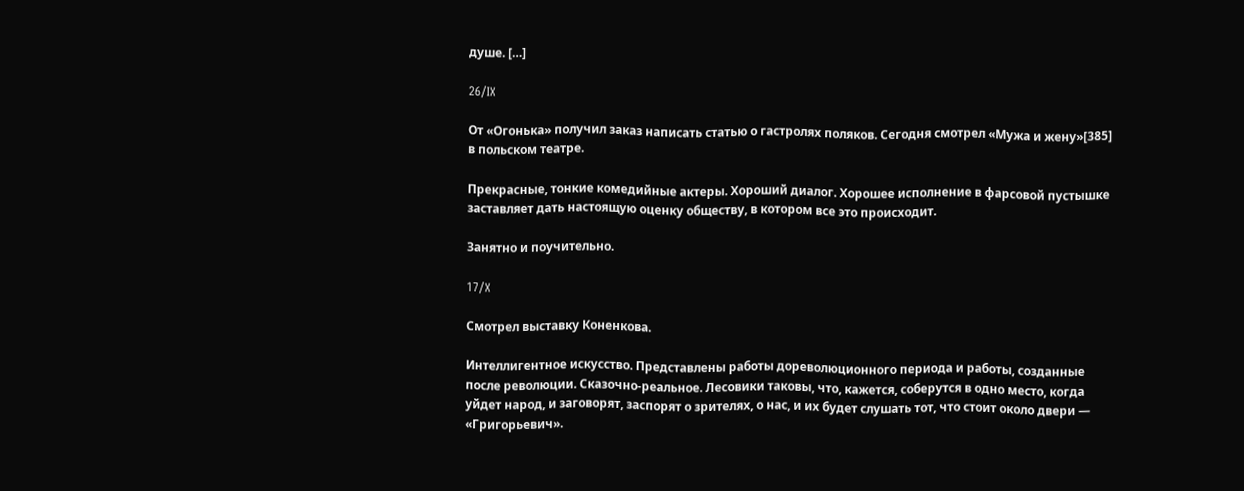душе. […]

26/IX

От «Огонька» получил заказ написать статью о гастролях поляков. Сегодня смотрел «Мужа и жену»[385] в польском театре.

Прекрасные, тонкие комедийные актеры. Хороший диалог. Хорошее исполнение в фарсовой пустышке заставляет дать настоящую оценку обществу, в котором все это происходит.

Занятно и поучительно.

17/X

Смотрел выставку Коненкова.

Интеллигентное искусство. Представлены работы дореволюционного периода и работы, созданные после революции. Сказочно-реальное. Лесовики таковы, что, кажется, соберутся в одно место, когда уйдет народ, и заговорят, заспорят о зрителях, о нас, и их будет слушать тот, что стоит около двери — «Григорьевич».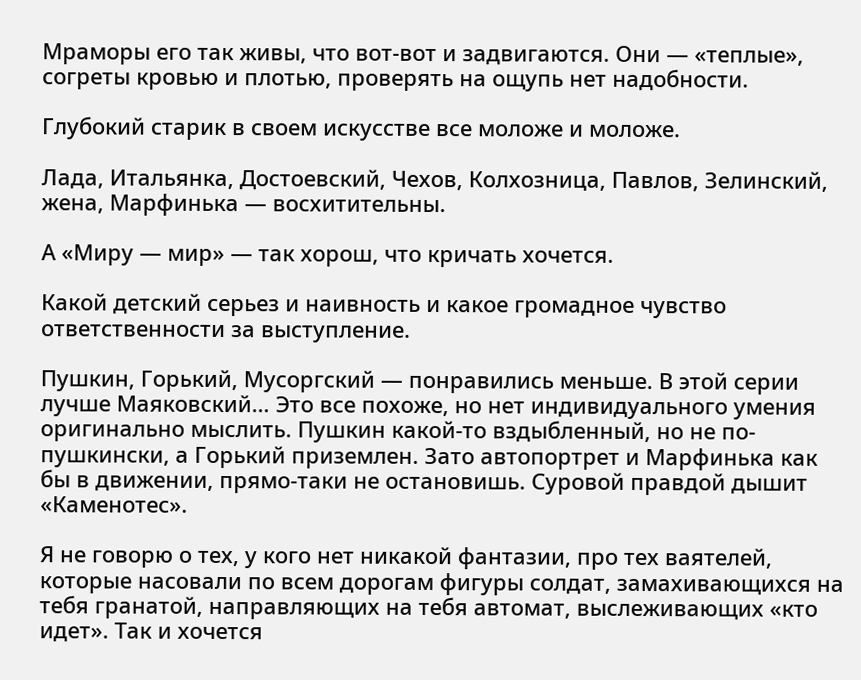Мраморы его так живы, что вот-вот и задвигаются. Они — «теплые», согреты кровью и плотью, проверять на ощупь нет надобности.

Глубокий старик в своем искусстве все моложе и моложе.

Лада, Итальянка, Достоевский, Чехов, Колхозница, Павлов, Зелинский, жена, Марфинька — восхитительны.

А «Миру — мир» — так хорош, что кричать хочется.

Какой детский серьез и наивность и какое громадное чувство ответственности за выступление.

Пушкин, Горький, Мусоргский — понравились меньше. В этой серии лучше Маяковский… Это все похоже, но нет индивидуального умения оригинально мыслить. Пушкин какой-то вздыбленный, но не по-пушкински, а Горький приземлен. Зато автопортрет и Марфинька как бы в движении, прямо-таки не остановишь. Суровой правдой дышит «Каменотес».

Я не говорю о тех, у кого нет никакой фантазии, про тех ваятелей, которые насовали по всем дорогам фигуры солдат, замахивающихся на тебя гранатой, направляющих на тебя автомат, выслеживающих «кто идет». Так и хочется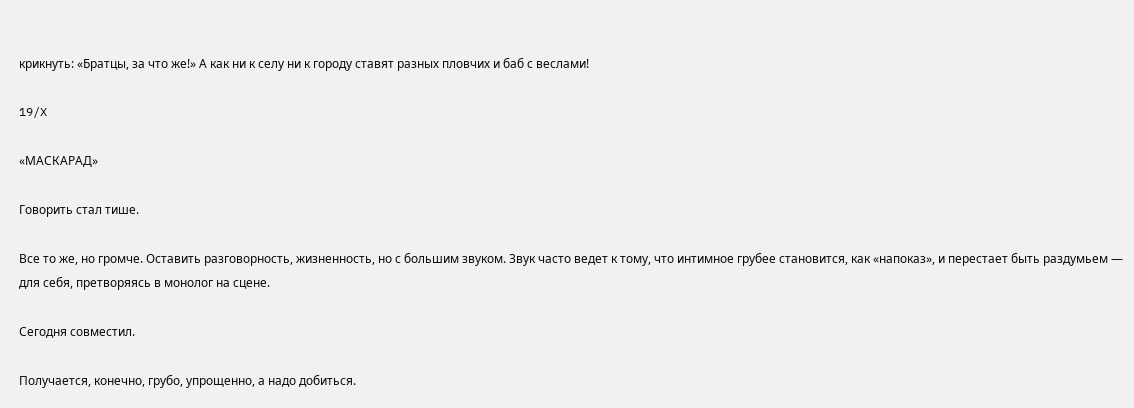крикнуть: «Братцы, за что же!» А как ни к селу ни к городу ставят разных пловчих и баб с веслами!

19/X

«МАСКАРАД»

Говорить стал тише.

Все то же, но громче. Оставить разговорность, жизненность, но с большим звуком. Звук часто ведет к тому, что интимное грубее становится, как «напоказ», и перестает быть раздумьем — для себя, претворяясь в монолог на сцене.

Сегодня совместил.

Получается, конечно, грубо, упрощенно, а надо добиться.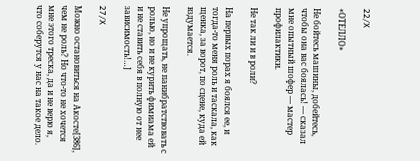22/X

«ОТЕЛЛО»

Не бойтесь машины, добейтесь, чтобы она вас боялась! — сказал мне опытный шофер — мастер профилактики.

Не так ли и в роли?

На первых порах я боялся ее, и тогда-то меня роль и таскала, как щенка, за ворот, по сцене, куда ей вздумается.

Не упрощать, не панибратствовать с ролью, но и не курить фимиама ей и не ставить себя в полную от нее зависимость!…]

27/X

Можно остановиться на Акосте[386], чем не роль? Но что-то не хочется мне этого треска, да и не верю я, что соберутся у нас на такое дело.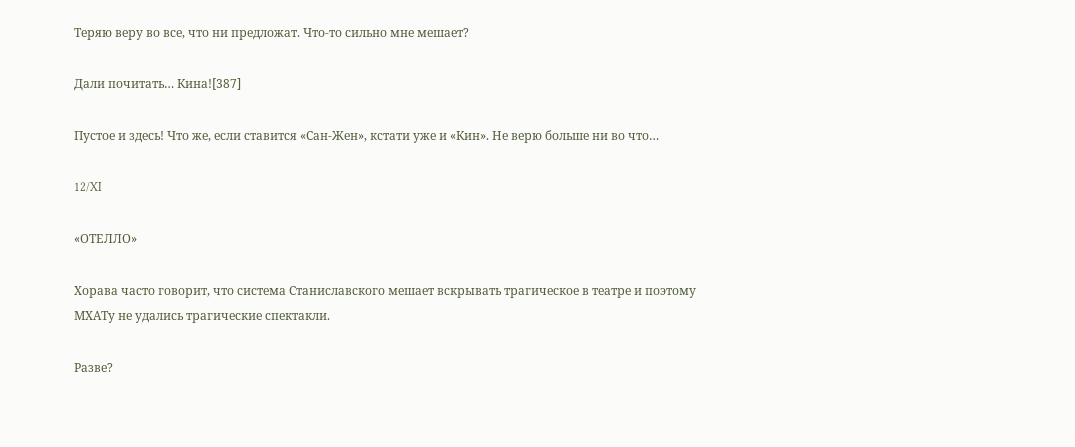Теряю веру во все, что ни предложат. Что-то сильно мне мешает?

Дали почитать… Кина![387]

Пустое и здесь! Что же, если ставится «Сан-Жен», кстати уже и «Кин». Не верю больше ни во что…

12/XI

«ОТЕЛЛО»

Хорава часто говорит, что система Станиславского мешает вскрывать трагическое в театре и поэтому МХАТу не удались трагические спектакли.

Разве?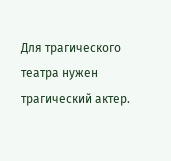Для трагического театра нужен трагический актер.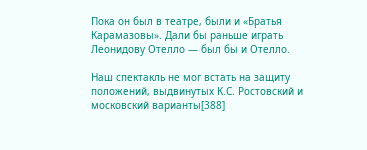Пока он был в театре, были и «Братья Карамазовы». Дали бы раньше играть Леонидову Отелло — был бы и Отелло.

Наш спектакль не мог встать на защиту положений, выдвинутых К.С. Ростовский и московский варианты[388]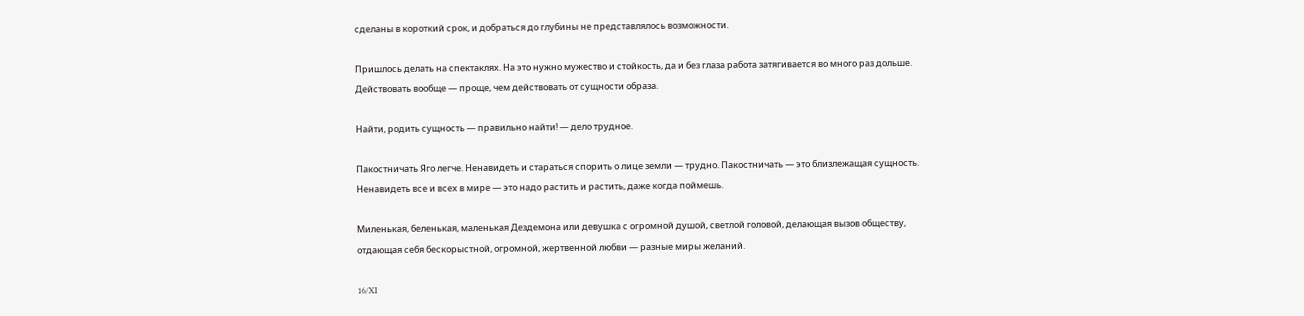сделаны в короткий срок, и добраться до глубины не представлялось возможности.

Пришлось делать на спектаклях. На это нужно мужество и стойкость, да и без глаза работа затягивается во много раз дольше. Действовать вообще — проще, чем действовать от сущности образа.

Найти, родить сущность — правильно найти! — дело трудное.

Пакостничать Яго легче. Ненавидеть и стараться спорить о лице земли — трудно. Пакостничать — это близлежащая сущность. Ненавидеть все и всех в мире — это надо растить и растить, даже когда поймешь.

Миленькая, беленькая, маленькая Дездемона или девушка с огромной душой, светлой головой, делающая вызов обществу, отдающая себя бескорыстной, огромной, жертвенной любви — разные миры желаний.

16/XI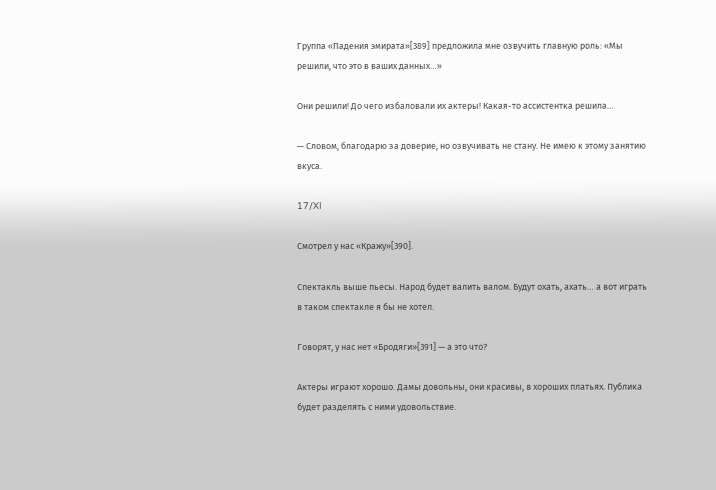Группа «Падения эмирата»[389] предложила мне озвучить главную роль: «Мы решили, что это в ваших данных…»

Они решили! До чего избаловали их актеры! Какая-то ассистентка решила…

— Словом, благодарю за доверие, но озвучивать не стану. Не имею к этому занятию вкуса.

17/XI

Смотрел у нас «Кражу»[390].

Спектакль выше пьесы. Народ будет валить валом. Будут охать, ахать… а вот играть в таком спектакле я бы не хотел.

Говорят, у нас нет «Бродяги»[391] — а это что?

Актеры играют хорошо. Дамы довольны, они красивы, в хороших платьях. Публика будет разделять с ними удовольствие.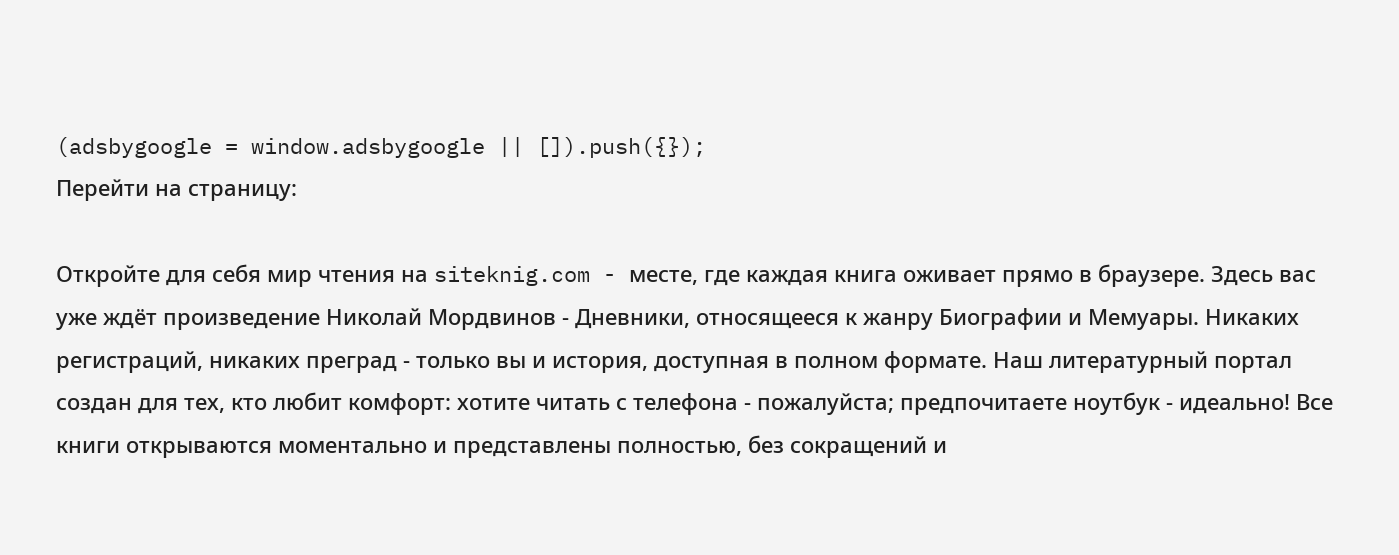(adsbygoogle = window.adsbygoogle || []).push({});
Перейти на страницу:

Откройте для себя мир чтения на siteknig.com - месте, где каждая книга оживает прямо в браузере. Здесь вас уже ждёт произведение Николай Мордвинов - Дневники, относящееся к жанру Биографии и Мемуары. Никаких регистраций, никаких преград - только вы и история, доступная в полном формате. Наш литературный портал создан для тех, кто любит комфорт: хотите читать с телефона - пожалуйста; предпочитаете ноутбук - идеально! Все книги открываются моментально и представлены полностью, без сокращений и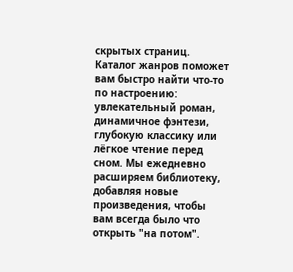скрытых страниц. Каталог жанров поможет вам быстро найти что-то по настроению: увлекательный роман, динамичное фэнтези, глубокую классику или лёгкое чтение перед сном. Мы ежедневно расширяем библиотеку, добавляя новые произведения, чтобы вам всегда было что открыть "на потом".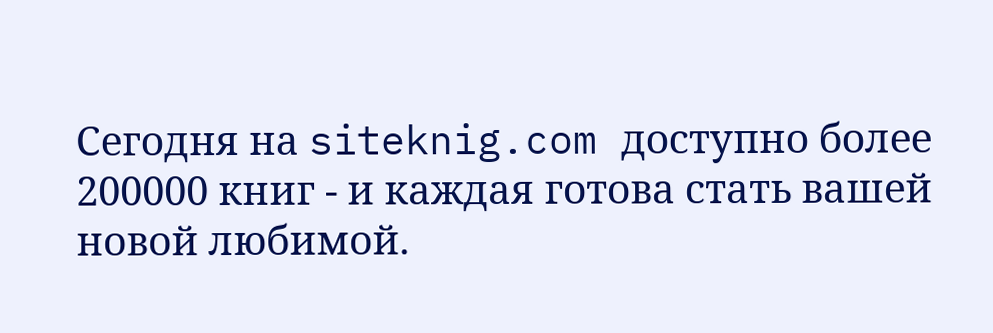Сегодня на siteknig.com доступно более 200000 книг - и каждая готова стать вашей новой любимой.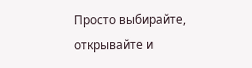Просто выбирайте, открывайте и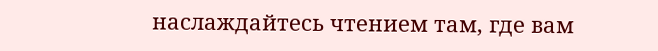наслаждайтесь чтением там, где вам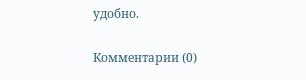удобно.

Комментарии (0)